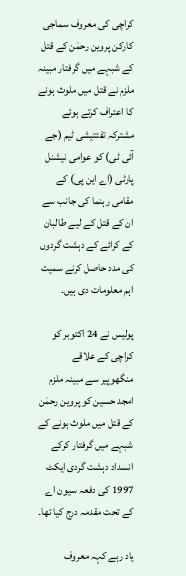کراچی کی معروف سماجی کارکن پروین رحمٰن کے قتل کے شبہے میں گرفتار مبینہ ملزم نے قتل میں ملوث ہونے کا اعتراف کرتے ہوئے مشترکہ تفتتیشی ٹیم (جے آئی ٹی) کو عوامی نیشنل پارٹی (اے این پی) کے مقامی رہنما کی جانب سے ان کے قتل کے لیے طالبان کے کرائے کے دہشت گردوں کی مدد حاصل کرنے سمیت اہم معلومات دی ہیں۔

پولیس نے 24 اکتوبر کو کراچی کے علاقے منگھوپیر سے مبینہ ملزم امجد حسین کو پروین رحمٰن کے قتل میں ملوث ہونے کے شبہے میں گرفتار کرکے انسداد دہشت گردی ایکٹ 1997 کی دفعہ سیون اے کے تحت مقدمہ درج کیا تھا۔

یاد رہے کہہ معروف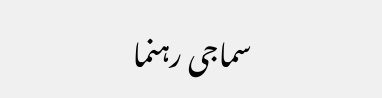سماجی رہنما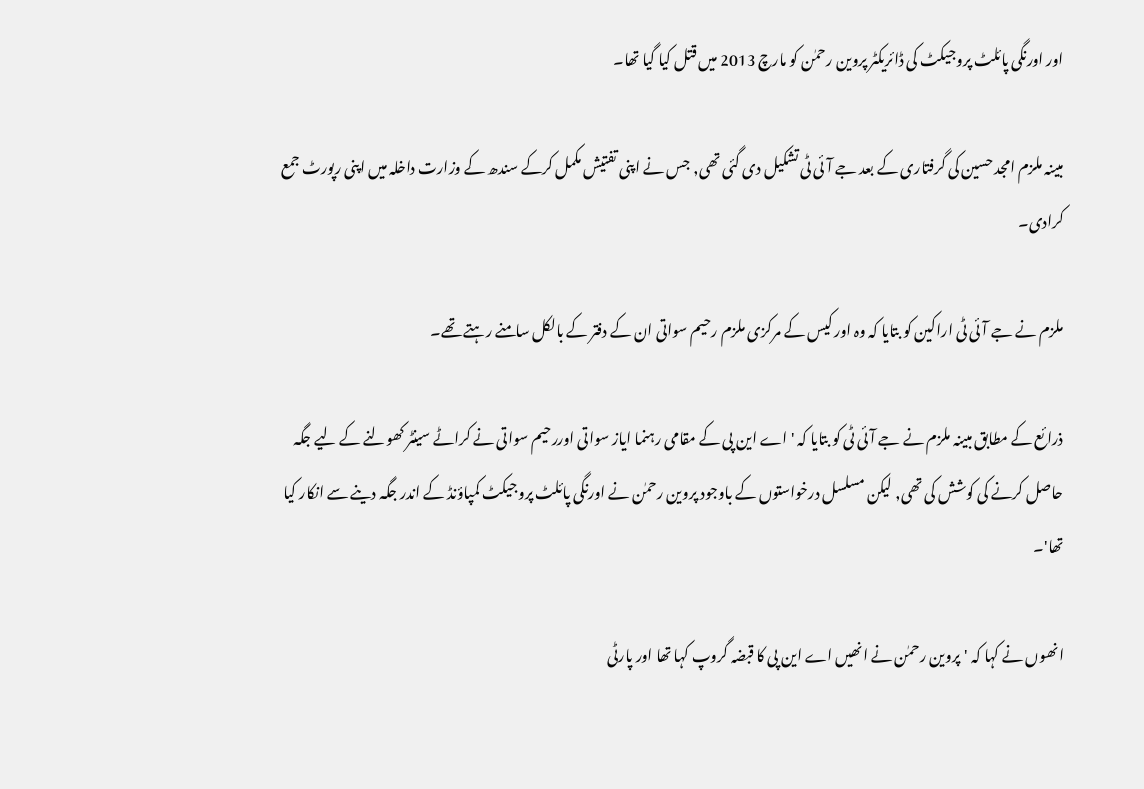اور اورنگی پائلٹ پروجیکٹ کی ڈائریکٹر پروین رحمٰن کو مارچ 2013 میں قتل کیا گیا تھا۔

مبینہ ملزم امجد حسین کی گرفتاری کے بعد جے آئی ٹی تشکیل دی گئی تھی, جس نے اپنی تفتیش مکمل کرکے سندھ کے وزارت داخلہ میں اپنی رپورٹ جمع کرادی۔

ملزم نے جے آئی ٹی اراکین کو بتایا کہ وہ اور کیس کے مرکزی ملزم رحیم سواتی ان کے دفتر کے بالکل سامنے رہتے تھے۔

ذرائع کے مطابق مبینہ ملزم نے جے آئی ٹی کو بتایا کہ 'اے این پی کے مقامی رہنما ایاز سواتی اوررحیم سواتی نے کراٹے سینٹر کھولنے کے لیے جگہ حاصل کرنے کی کوشش کی تھی, لیکن مسلسل درخواستوں کے باوجود پروین رحمٰن نے اورنگی پائلٹ پروجیکٹ کمپاؤنڈ کے اندر جگہ دینے سے انکار کیا تھا'۔

انھوں نے کہا کہ 'پروین رحمٰن نے انھیں اے این پی کا قبضہ گروپ کہا تھا اور پارٹی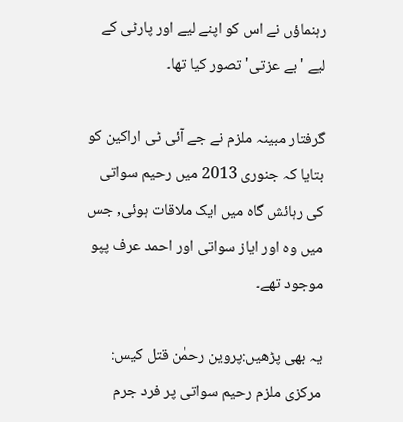رہنماؤں نے اس کو اپنے لیے اور پارٹی کے لیے 'بے عزتی' تصور کیا تھا۔

گرفتار مبینہ ملزم نے جے آئی ٹی اراکین کو بتایا کہ جنوری 2013 میں رحیم سواتی کی رہائش گاہ میں ایک ملاقات ہوئی, جس میں وہ اور ایاز سواتی اور احمد عرف پپو موجود تھے۔

یہ بھی پڑھیں:پروین رحمٰن قتل کیس: مرکزی ملزم رحیم سواتی پر فرد جرم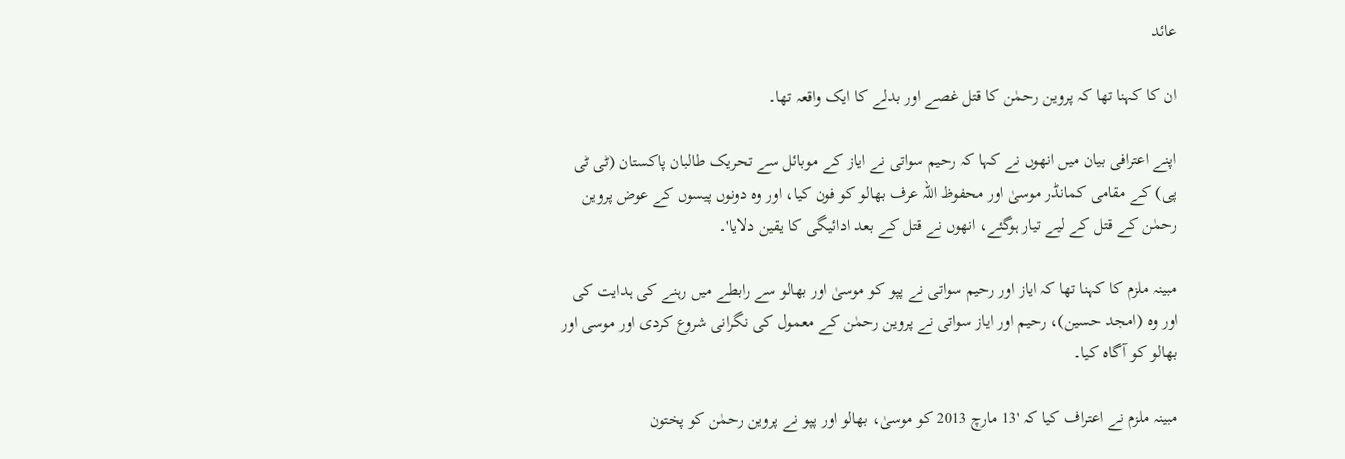عائد

ان کا کہنا تھا کہ پروین رحمٰن کا قتل غصے اور بدلے کا ایک واقعہ تھا۔

اپنے اعترافی بیان میں انھوں نے کہا کہ رحیم سواتی نے ایاز کے موبائل سے تحریک طالبان پاکستان (ٹی ٹی پی) کے مقامی کمانڈر موسیٰ اور محفوظ اللہ عرف بھالو کو فون کیا، اور وہ دونوں پیسوں کے عوض پروین رحمٰن کے قتل کے لیے تیار ہوگئے، انھوں نے قتل کے بعد ادائیگی کا یقین دلایا'۔

مبینہ ملزم کا کہنا تھا کہ ایاز اور رحیم سواتی نے پپو کو موسیٰ اور بھالو سے رابطے میں رہنے کی ہدایت کی اور وہ (امجد حسین)، رحیم اور ایاز سواتی نے پروین رحمٰن کے معمول کی نگرانی شروع کردی اور موسی اور بھالو کو آگاہ کیا۔

مبینہ ملزم نے اعتراف کیا کہ '13 مارچ 2013 کو موسیٰ، بھالو اور پپو نے پروین رحمٰن کو پختون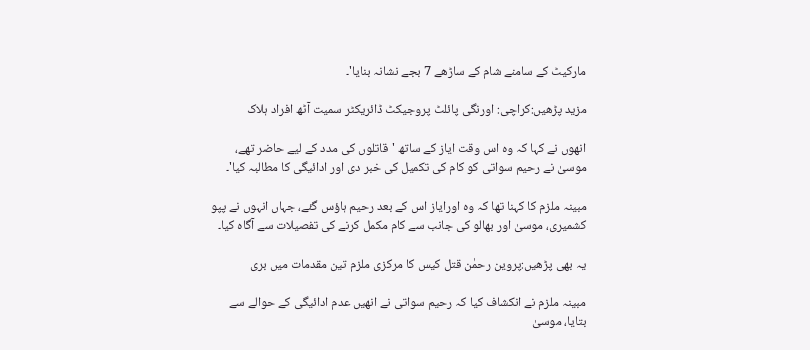مارکیٹ کے سامنے شام کے ساڑھے 7 بجے نشانہ بنایا'۔

مزید پڑھیں:کراچی: اورنگی پائلٹ پروجیکٹ ڈائریکٹر سمیت آٹھ افراد ہلاک

انھوں نے کہا کہ وہ اس وقت ایاز کے ساتھ 'قاتلوں کی مدد کے لیے حاضر تھے، موسیٰ نے رحیم سواتی کو کام کی تکمیل کی خبر دی اور ادائیگی کا مطالبہ کیا'۔

مبینہ ملزم کا کہنا تھا کہ وہ اورایاز اس کے بعد رحیم ہاؤس گئے، جہاں انہوں نے پپو کشمیری، موسیٰ اور بھالو کی جانب سے کام مکمل کرنے کی تفصیلات سے آگاہ کیا۔

یہ بھی پڑھیں:پروین رحمٰن قتل کیس کا مرکزی ملزم تین مقدمات میں بری

مبینہ ملزم نے انکشاف کیا کہ رحیم سواتی نے انھیں عدم ادائیگی کے حوالے سے بتایا، موسیٰ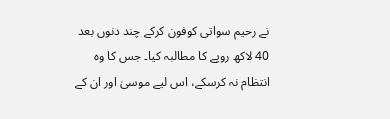نے رحیم سواتی کوفون کرکے چند دنوں بعد 40 لاکھ روپے کا مطالبہ کیا۔ جس کا وہ انتظام نہ کرسکے، اس لیے موسیٰ اور ان کے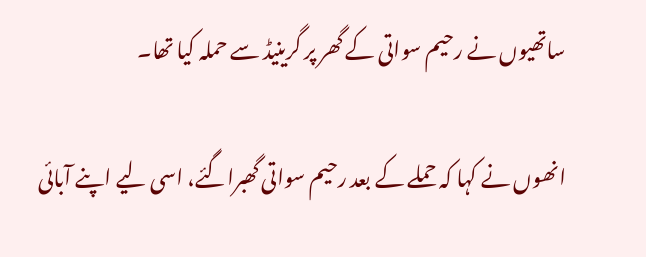ساتھیوں نے رحیم سواتی کے گھر پر گرینیڈ سے حملہ کیا تھا۔

انھوں نے کہا کہ حملے کے بعد رحیم سواتی گھبراگئے، اسی لیے اپنے آبائی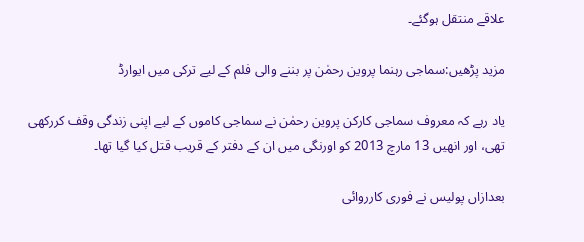علاقے منتقل ہوگئے۔

مزید پڑھیں:سماجی رہنما پروین رحمٰن پر بننے والی فلم کے لیے ترکی میں ایوارڈ

یاد رہے کہ معروف سماجی کارکن پروین رحمٰن نے سماجی کاموں کے لیے اپنی زندگی وقف کررکھی تھی، اور انھیں 13 مارچ 2013 کو اورنگی میں ان کے دفتر کے قریب قتل کیا گیا تھا۔

بعدازاں پولیس نے فوری کارروائی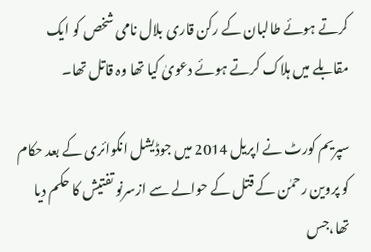کرتے ہوئے طالبان کے رکن قاری بلال نامی شخص کو ایک مقابلے میں ہلاک کرتے ہوئے دعویٰ کیا تھا وہ قاتل تھا۔

سپریم کورٹ نے اپریل 2014 میں جوڈیشل انکوائری کے بعد حکام کو پروین رحمٰن کے قتل کے حوالے سے ازسرنو تفتیش کا حکم دیا تھا،جس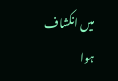میں انکشاف ہوا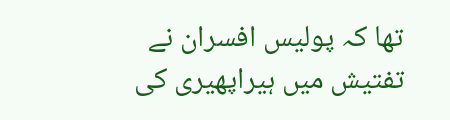تھا کہ پولیس افسران نے تفتیش میں ہیراپھیری کی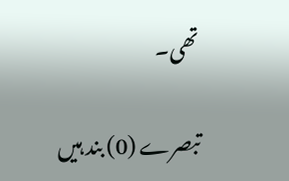تھی۔

تبصرے (0) بند ہیں